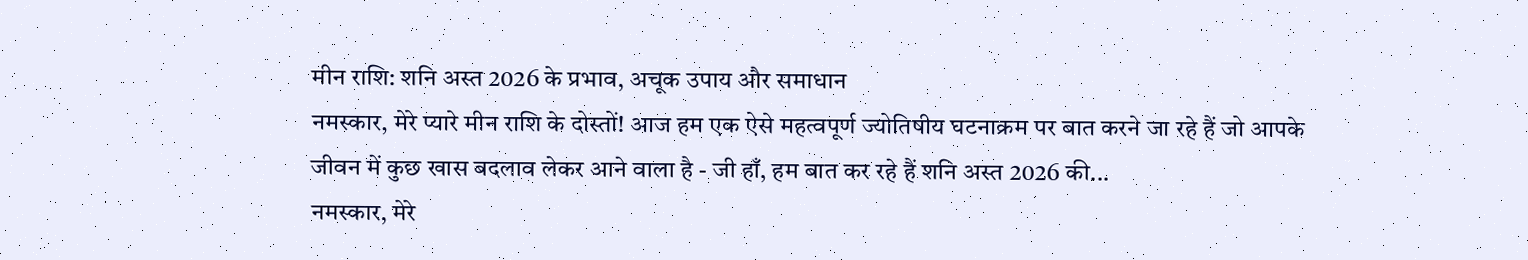मीन राशि: शनि अस्त 2026 के प्रभाव, अचूक उपाय और समाधान
नमस्कार, मेरे प्यारे मीन राशि के दोस्तों! आज हम एक ऐसे महत्वपूर्ण ज्योतिषीय घटनाक्रम पर बात करने जा रहे हैं जो आपके जीवन में कुछ खास बदलाव लेकर आने वाला है - जी हाँ, हम बात कर रहे हैं शनि अस्त 2026 की...
नमस्कार, मेरे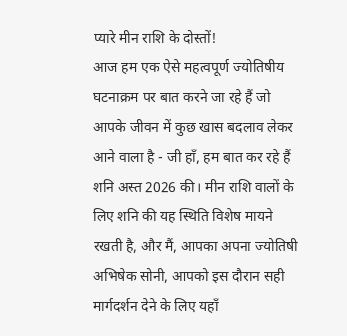प्यारे मीन राशि के दोस्तों!
आज हम एक ऐसे महत्वपूर्ण ज्योतिषीय घटनाक्रम पर बात करने जा रहे हैं जो आपके जीवन में कुछ खास बदलाव लेकर आने वाला है - जी हाँ, हम बात कर रहे हैं शनि अस्त 2026 की। मीन राशि वालों के लिए शनि की यह स्थिति विशेष मायने रखती है, और मैं, आपका अपना ज्योतिषी अभिषेक सोनी, आपको इस दौरान सही मार्गदर्शन देने के लिए यहाँ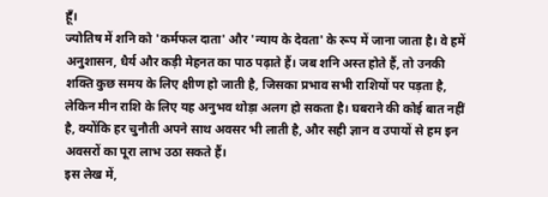हूँ।
ज्योतिष में शनि को 'कर्मफल दाता' और 'न्याय के देवता' के रूप में जाना जाता है। वे हमें अनुशासन, धैर्य और कड़ी मेहनत का पाठ पढ़ाते हैं। जब शनि अस्त होते हैं, तो उनकी शक्ति कुछ समय के लिए क्षीण हो जाती है, जिसका प्रभाव सभी राशियों पर पड़ता है, लेकिन मीन राशि के लिए यह अनुभव थोड़ा अलग हो सकता है। घबराने की कोई बात नहीं है, क्योंकि हर चुनौती अपने साथ अवसर भी लाती है, और सही ज्ञान व उपायों से हम इन अवसरों का पूरा लाभ उठा सकते हैं।
इस लेख में,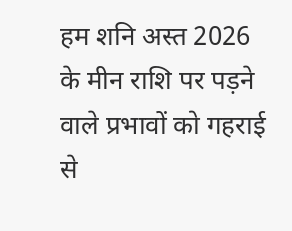हम शनि अस्त 2026 के मीन राशि पर पड़ने वाले प्रभावों को गहराई से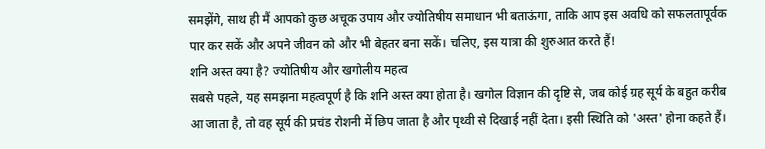समझेंगे, साथ ही मैं आपको कुछ अचूक उपाय और ज्योतिषीय समाधान भी बताऊंगा, ताकि आप इस अवधि को सफलतापूर्वक पार कर सकें और अपने जीवन को और भी बेहतर बना सकें। चलिए, इस यात्रा की शुरुआत करते हैं!
शनि अस्त क्या है? ज्योतिषीय और खगोलीय महत्व
सबसे पहले, यह समझना महत्वपूर्ण है कि शनि अस्त क्या होता है। खगोल विज्ञान की दृष्टि से, जब कोई ग्रह सूर्य के बहुत करीब आ जाता है, तो वह सूर्य की प्रचंड रोशनी में छिप जाता है और पृथ्वी से दिखाई नहीं देता। इसी स्थिति को 'अस्त' होना कहते हैं।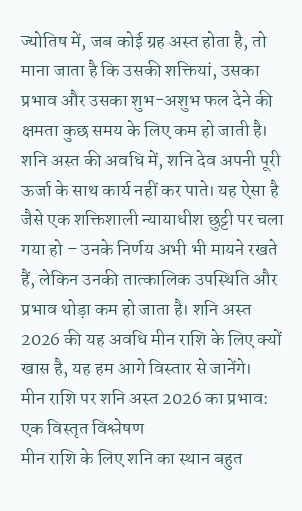ज्योतिष में, जब कोई ग्रह अस्त होता है, तो माना जाता है कि उसकी शक्तियां, उसका प्रभाव और उसका शुभ-अशुभ फल देने की क्षमता कुछ समय के लिए कम हो जाती है।
शनि अस्त की अवधि में, शनि देव अपनी पूरी ऊर्जा के साथ कार्य नहीं कर पाते। यह ऐसा है जैसे एक शक्तिशाली न्यायाधीश छुट्टी पर चला गया हो – उनके निर्णय अभी भी मायने रखते हैं, लेकिन उनकी तात्कालिक उपस्थिति और प्रभाव थोड़ा कम हो जाता है। शनि अस्त 2026 की यह अवधि मीन राशि के लिए क्यों खास है, यह हम आगे विस्तार से जानेंगे।
मीन राशि पर शनि अस्त 2026 का प्रभाव: एक विस्तृत विश्लेषण
मीन राशि के लिए शनि का स्थान बहुत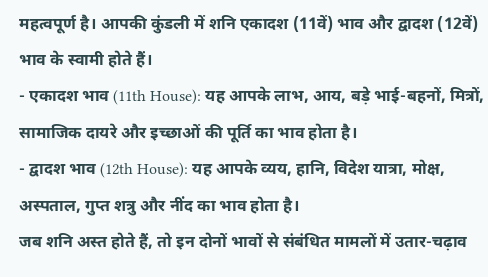महत्वपूर्ण है। आपकी कुंडली में शनि एकादश (11वें) भाव और द्वादश (12वें) भाव के स्वामी होते हैं।
- एकादश भाव (11th House): यह आपके लाभ, आय, बड़े भाई-बहनों, मित्रों, सामाजिक दायरे और इच्छाओं की पूर्ति का भाव होता है।
- द्वादश भाव (12th House): यह आपके व्यय, हानि, विदेश यात्रा, मोक्ष, अस्पताल, गुप्त शत्रु और नींद का भाव होता है।
जब शनि अस्त होते हैं, तो इन दोनों भावों से संबंधित मामलों में उतार-चढ़ाव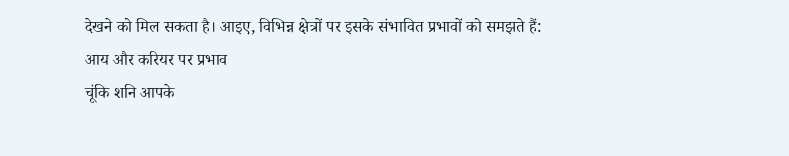देखने को मिल सकता है। आइए, विभिन्न क्षेत्रों पर इसके संभावित प्रभावों को समझते हैं:
आय और करियर पर प्रभाव
चूंकि शनि आपके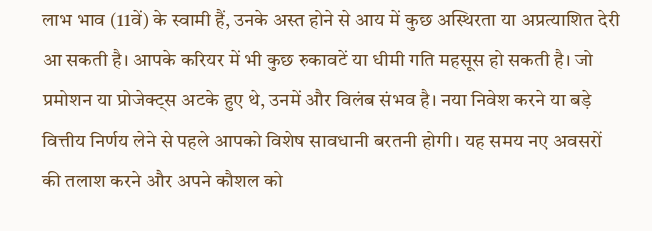लाभ भाव (11वें) के स्वामी हैं, उनके अस्त होने से आय में कुछ अस्थिरता या अप्रत्याशित देरी आ सकती है। आपके करियर में भी कुछ रुकावटें या धीमी गति महसूस हो सकती है। जो प्रमोशन या प्रोजेक्ट्स अटके हुए थे, उनमें और विलंब संभव है। नया निवेश करने या बड़े वित्तीय निर्णय लेने से पहले आपको विशेष सावधानी बरतनी होगी। यह समय नए अवसरों की तलाश करने और अपने कौशल को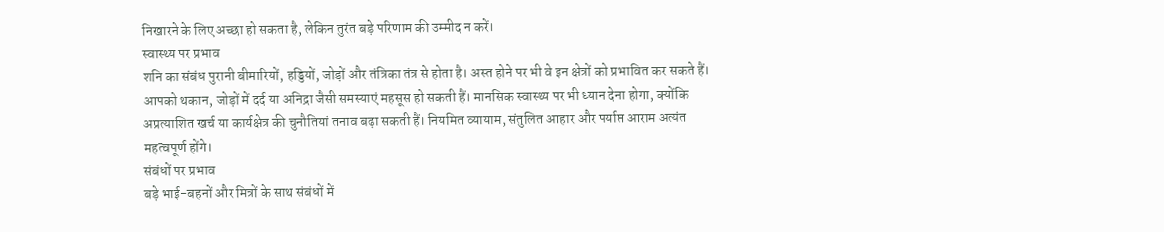निखारने के लिए अच्छा हो सकता है, लेकिन तुरंत बड़े परिणाम की उम्मीद न करें।
स्वास्थ्य पर प्रभाव
शनि का संबंध पुरानी बीमारियों, हड्डियों, जोड़ों और तंत्रिका तंत्र से होता है। अस्त होने पर भी वे इन क्षेत्रों को प्रभावित कर सकते हैं। आपको थकान, जोड़ों में दर्द या अनिद्रा जैसी समस्याएं महसूस हो सकती हैं। मानसिक स्वास्थ्य पर भी ध्यान देना होगा, क्योंकि अप्रत्याशित खर्च या कार्यक्षेत्र की चुनौतियां तनाव बढ़ा सकती हैं। नियमित व्यायाम, संतुलित आहार और पर्याप्त आराम अत्यंत महत्वपूर्ण होंगे।
संबंधों पर प्रभाव
बड़े भाई-बहनों और मित्रों के साथ संबंधों में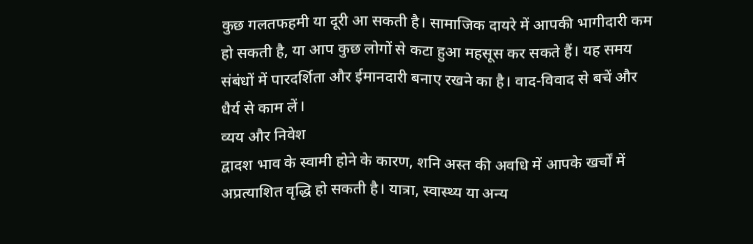कुछ गलतफहमी या दूरी आ सकती है। सामाजिक दायरे में आपकी भागीदारी कम हो सकती है, या आप कुछ लोगों से कटा हुआ महसूस कर सकते हैं। यह समय संबंधों में पारदर्शिता और ईमानदारी बनाए रखने का है। वाद-विवाद से बचें और धैर्य से काम लें।
व्यय और निवेश
द्वादश भाव के स्वामी होने के कारण, शनि अस्त की अवधि में आपके खर्चों में अप्रत्याशित वृद्धि हो सकती है। यात्रा, स्वास्थ्य या अन्य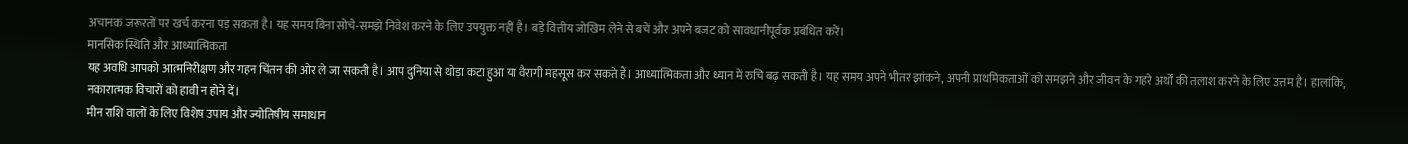अचानक जरूरतों पर खर्च करना पड़ सकता है। यह समय बिना सोचे-समझे निवेश करने के लिए उपयुक्त नहीं है। बड़े वित्तीय जोखिम लेने से बचें और अपने बजट को सावधानीपूर्वक प्रबंधित करें।
मानसिक स्थिति और आध्यात्मिकता
यह अवधि आपको आत्मनिरीक्षण और गहन चिंतन की ओर ले जा सकती है। आप दुनिया से थोड़ा कटा हुआ या वैरागी महसूस कर सकते हैं। आध्यात्मिकता और ध्यान में रुचि बढ़ सकती है। यह समय अपने भीतर झांकने, अपनी प्राथमिकताओं को समझने और जीवन के गहरे अर्थों की तलाश करने के लिए उत्तम है। हालांकि, नकारात्मक विचारों को हावी न होने दें।
मीन राशि वालों के लिए विशेष उपाय और ज्योतिषीय समाधान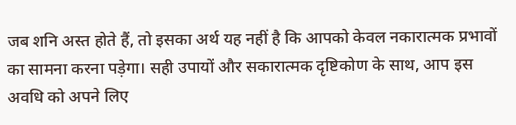जब शनि अस्त होते हैं, तो इसका अर्थ यह नहीं है कि आपको केवल नकारात्मक प्रभावों का सामना करना पड़ेगा। सही उपायों और सकारात्मक दृष्टिकोण के साथ, आप इस अवधि को अपने लिए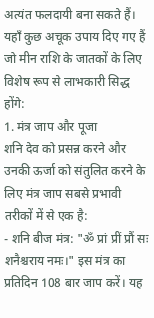अत्यंत फलदायी बना सकते हैं। यहाँ कुछ अचूक उपाय दिए गए हैं जो मीन राशि के जातकों के लिए विशेष रूप से लाभकारी सिद्ध होंगे:
1. मंत्र जाप और पूजा
शनि देव को प्रसन्न करने और उनकी ऊर्जा को संतुलित करने के लिए मंत्र जाप सबसे प्रभावी तरीकों में से एक है:
- शनि बीज मंत्र: "ॐ प्रां प्रीं प्रौं सः शनैश्चराय नमः।" इस मंत्र का प्रतिदिन 108 बार जाप करें। यह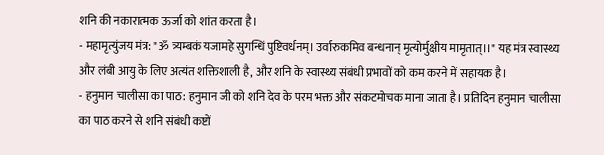शनि की नकारात्मक ऊर्जा को शांत करता है।
- महामृत्युंजय मंत्र: "ॐ त्र्यम्बकं यजामहे सुगन्धिं पुष्टिवर्धनम्। उर्वारुकमिव बन्धनान् मृत्योर्मुक्षीय मामृतात्।।" यह मंत्र स्वास्थ्य और लंबी आयु के लिए अत्यंत शक्तिशाली है, और शनि के स्वास्थ्य संबंधी प्रभावों को कम करने में सहायक है।
- हनुमान चालीसा का पाठ: हनुमान जी को शनि देव के परम भक्त और संकटमोचक माना जाता है। प्रतिदिन हनुमान चालीसा का पाठ करने से शनि संबंधी कष्टों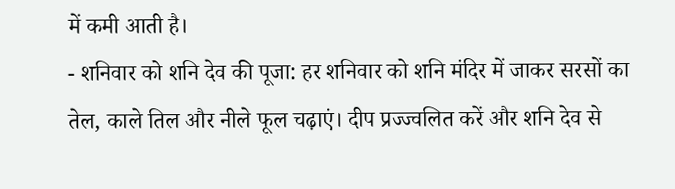में कमी आती है।
- शनिवार को शनि देव की पूजा: हर शनिवार को शनि मंदिर में जाकर सरसों का तेल, काले तिल और नीले फूल चढ़ाएं। दीप प्रज्ज्वलित करें और शनि देव से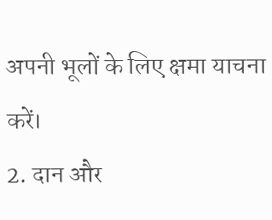अपनी भूलों के लिए क्षमा याचना करें।
2. दान और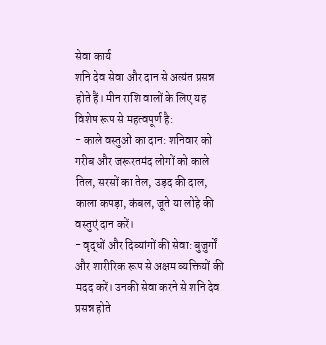सेवा कार्य
शनि देव सेवा और दान से अत्यंत प्रसन्न होते हैं। मीन राशि वालों के लिए यह विशेष रूप से महत्वपूर्ण है:
- काले वस्तुओं का दान: शनिवार को गरीब और जरूरतमंद लोगों को काले तिल, सरसों का तेल, उड़द की दाल, काला कपड़ा, कंबल, जूते या लोहे की वस्तुएं दान करें।
- वृद्धों और दिव्यांगों की सेवा: बुजुर्गों और शारीरिक रूप से अक्षम व्यक्तियों की मदद करें। उनकी सेवा करने से शनि देव प्रसन्न होते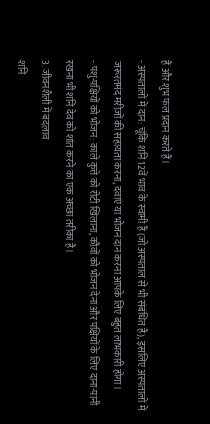हैं और शुभ फल प्रदान करते हैं।
- अस्पतालों में दान: चूंकि शनि 12वें भाव के स्वामी हैं (जो अस्पताल से भी संबंधित है), इसलिए अस्पतालों में जरूरतमंद मरीजों की सहायता करना, दवाएं या भोजन दान करना आपके लिए बहुत लाभकारी होगा।
- पशु-पक्षियों को भोजन: काले कुत्ते को रोटी खिलाना, कौवों को भोजन देना और पक्षियों के लिए दाना-पानी रखना भी शनि देव को शांत करने का एक अच्छा तरीका है।
3. जीवनशैली में बदलाव
शनि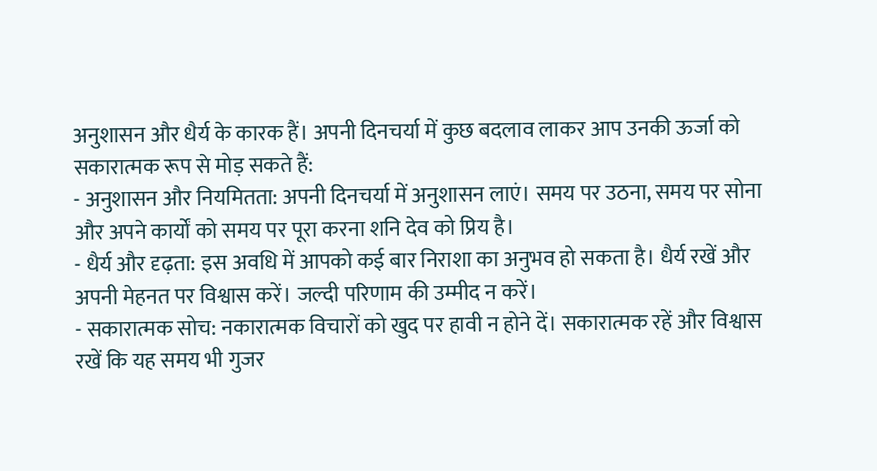अनुशासन और धैर्य के कारक हैं। अपनी दिनचर्या में कुछ बदलाव लाकर आप उनकी ऊर्जा को सकारात्मक रूप से मोड़ सकते हैं:
- अनुशासन और नियमितता: अपनी दिनचर्या में अनुशासन लाएं। समय पर उठना, समय पर सोना और अपने कार्यों को समय पर पूरा करना शनि देव को प्रिय है।
- धैर्य और दृढ़ता: इस अवधि में आपको कई बार निराशा का अनुभव हो सकता है। धैर्य रखें और अपनी मेहनत पर विश्वास करें। जल्दी परिणाम की उम्मीद न करें।
- सकारात्मक सोच: नकारात्मक विचारों को खुद पर हावी न होने दें। सकारात्मक रहें और विश्वास रखें कि यह समय भी गुजर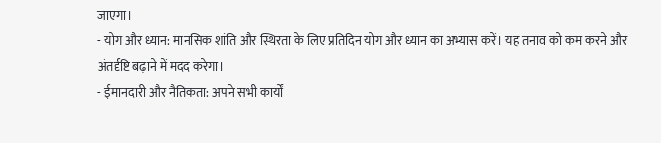जाएगा।
- योग और ध्यान: मानसिक शांति और स्थिरता के लिए प्रतिदिन योग और ध्यान का अभ्यास करें। यह तनाव को कम करने और अंतर्दृष्टि बढ़ाने में मदद करेगा।
- ईमानदारी और नैतिकता: अपने सभी कार्यों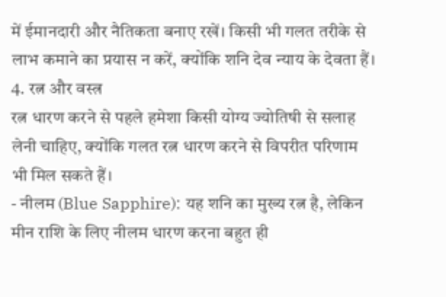में ईमानदारी और नैतिकता बनाए रखें। किसी भी गलत तरीके से लाभ कमाने का प्रयास न करें, क्योंकि शनि देव न्याय के देवता हैं।
4. रत्न और वस्त्र
रत्न धारण करने से पहले हमेशा किसी योग्य ज्योतिषी से सलाह लेनी चाहिए, क्योंकि गलत रत्न धारण करने से विपरीत परिणाम भी मिल सकते हैं।
- नीलम (Blue Sapphire): यह शनि का मुख्य रत्न है, लेकिन मीन राशि के लिए नीलम धारण करना बहुत ही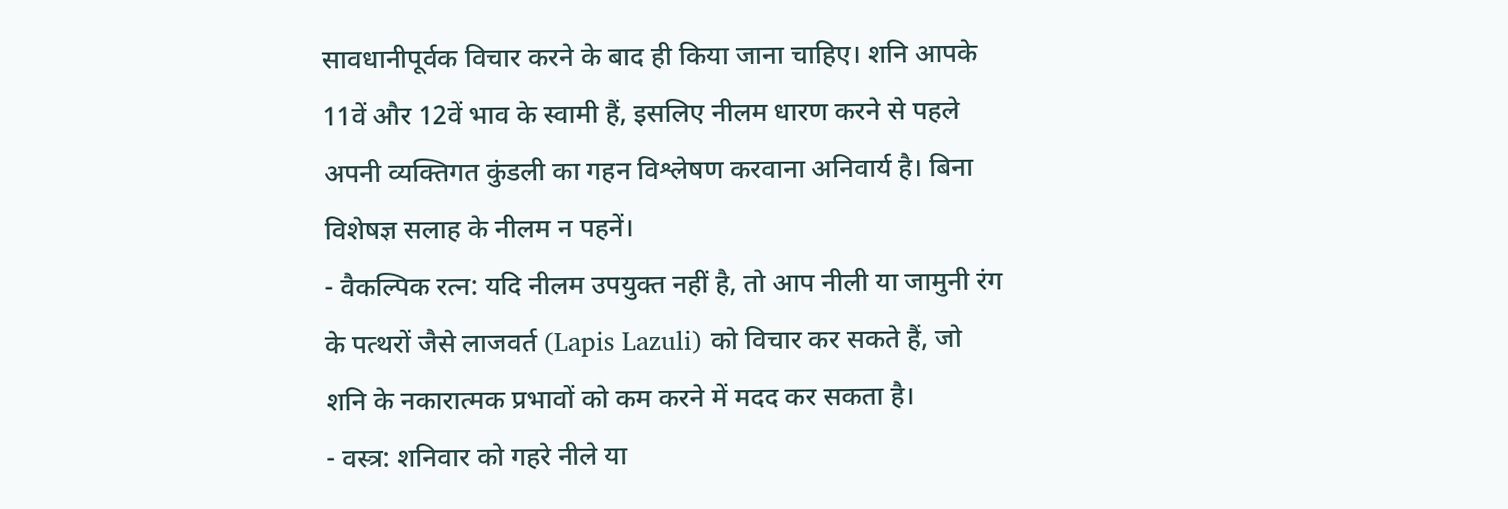सावधानीपूर्वक विचार करने के बाद ही किया जाना चाहिए। शनि आपके 11वें और 12वें भाव के स्वामी हैं, इसलिए नीलम धारण करने से पहले अपनी व्यक्तिगत कुंडली का गहन विश्लेषण करवाना अनिवार्य है। बिना विशेषज्ञ सलाह के नीलम न पहनें।
- वैकल्पिक रत्न: यदि नीलम उपयुक्त नहीं है, तो आप नीली या जामुनी रंग के पत्थरों जैसे लाजवर्त (Lapis Lazuli) को विचार कर सकते हैं, जो शनि के नकारात्मक प्रभावों को कम करने में मदद कर सकता है।
- वस्त्र: शनिवार को गहरे नीले या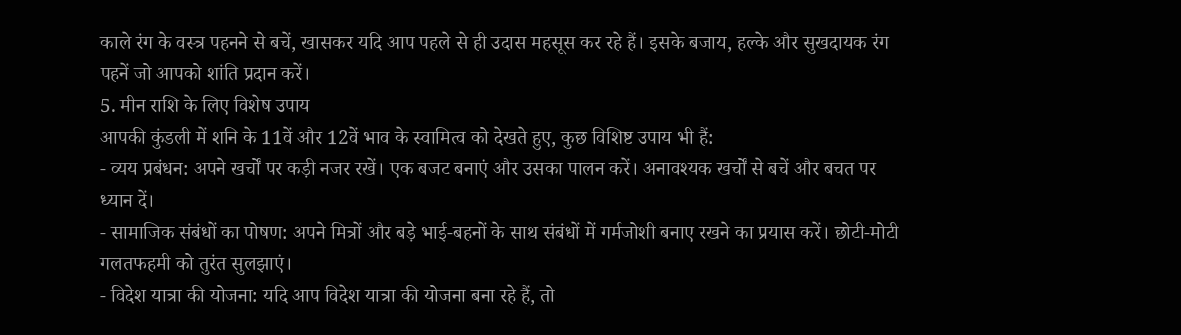काले रंग के वस्त्र पहनने से बचें, खासकर यदि आप पहले से ही उदास महसूस कर रहे हैं। इसके बजाय, हल्के और सुखदायक रंग पहनें जो आपको शांति प्रदान करें।
5. मीन राशि के लिए विशेष उपाय
आपकी कुंडली में शनि के 11वें और 12वें भाव के स्वामित्व को देखते हुए, कुछ विशिष्ट उपाय भी हैं:
- व्यय प्रबंधन: अपने खर्चों पर कड़ी नजर रखें। एक बजट बनाएं और उसका पालन करें। अनावश्यक खर्चों से बचें और बचत पर ध्यान दें।
- सामाजिक संबंधों का पोषण: अपने मित्रों और बड़े भाई-बहनों के साथ संबंधों में गर्मजोशी बनाए रखने का प्रयास करें। छोटी-मोटी गलतफहमी को तुरंत सुलझाएं।
- विदेश यात्रा की योजना: यदि आप विदेश यात्रा की योजना बना रहे हैं, तो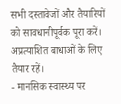सभी दस्तावेजों और तैयारियों को सावधानीपूर्वक पूरा करें। अप्रत्याशित बाधाओं के लिए तैयार रहें।
- मानसिक स्वास्थ्य पर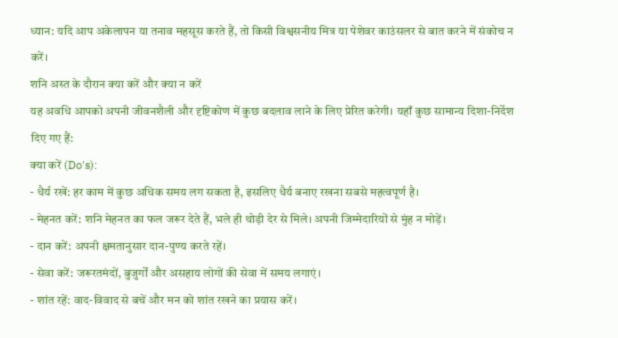ध्यान: यदि आप अकेलापन या तनाव महसूस करते हैं, तो किसी विश्वसनीय मित्र या पेशेवर काउंसलर से बात करने में संकोच न करें।
शनि अस्त के दौरान क्या करें और क्या न करें
यह अवधि आपको अपनी जीवनशैली और दृष्टिकोण में कुछ बदलाव लाने के लिए प्रेरित करेगी। यहाँ कुछ सामान्य दिशा-निर्देश दिए गए हैं:
क्या करें (Do's):
- धैर्य रखें: हर काम में कुछ अधिक समय लग सकता है, इसलिए धैर्य बनाए रखना सबसे महत्वपूर्ण है।
- मेहनत करें: शनि मेहनत का फल जरूर देते हैं, भले ही थोड़ी देर से मिले। अपनी जिम्मेदारियों से मुंह न मोड़ें।
- दान करें: अपनी क्षमतानुसार दान-पुण्य करते रहें।
- सेवा करें: जरूरतमंदों, बुजुर्गों और असहाय लोगों की सेवा में समय लगाएं।
- शांत रहें: वाद-विवाद से बचें और मन को शांत रखने का प्रयास करें।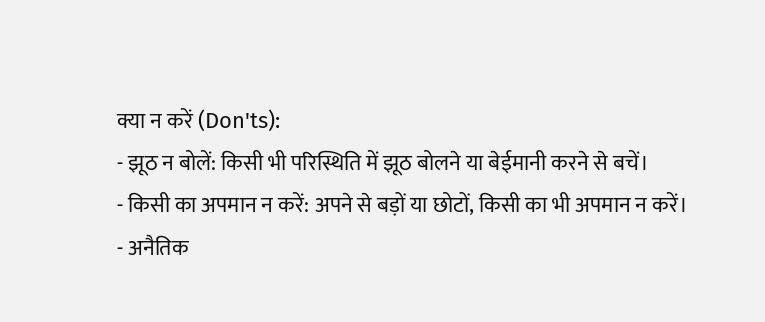क्या न करें (Don'ts):
- झूठ न बोलें: किसी भी परिस्थिति में झूठ बोलने या बेईमानी करने से बचें।
- किसी का अपमान न करें: अपने से बड़ों या छोटों, किसी का भी अपमान न करें।
- अनैतिक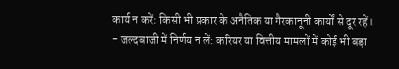कार्य न करें: किसी भी प्रकार के अनैतिक या गैरकानूनी कार्यों से दूर रहें।
- जल्दबाजी में निर्णय न लें: करियर या वित्तीय मामलों में कोई भी बड़ा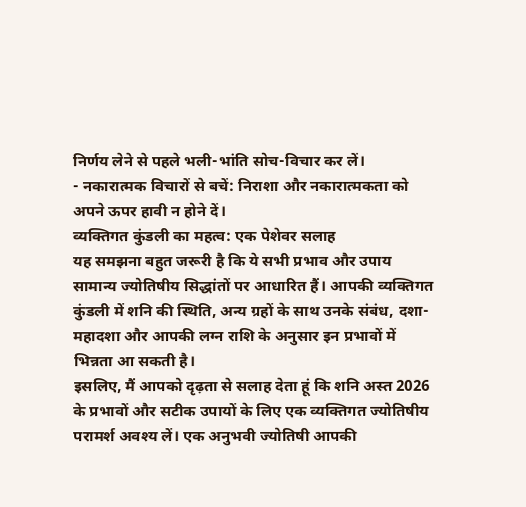निर्णय लेने से पहले भली-भांति सोच-विचार कर लें।
- नकारात्मक विचारों से बचें: निराशा और नकारात्मकता को अपने ऊपर हावी न होने दें।
व्यक्तिगत कुंडली का महत्व: एक पेशेवर सलाह
यह समझना बहुत जरूरी है कि ये सभी प्रभाव और उपाय सामान्य ज्योतिषीय सिद्धांतों पर आधारित हैं। आपकी व्यक्तिगत कुंडली में शनि की स्थिति, अन्य ग्रहों के साथ उनके संबंध, दशा-महादशा और आपकी लग्न राशि के अनुसार इन प्रभावों में भिन्नता आ सकती है।
इसलिए, मैं आपको दृढ़ता से सलाह देता हूं कि शनि अस्त 2026 के प्रभावों और सटीक उपायों के लिए एक व्यक्तिगत ज्योतिषीय परामर्श अवश्य लें। एक अनुभवी ज्योतिषी आपकी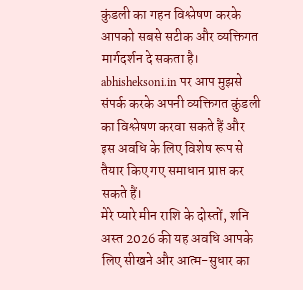कुंडली का गहन विश्लेषण करके आपको सबसे सटीक और व्यक्तिगत मार्गदर्शन दे सकता है। abhisheksoni.in पर आप मुझसे संपर्क करके अपनी व्यक्तिगत कुंडली का विश्लेषण करवा सकते हैं और इस अवधि के लिए विशेष रूप से तैयार किए गए समाधान प्राप्त कर सकते हैं।
मेरे प्यारे मीन राशि के दोस्तों, शनि अस्त 2026 की यह अवधि आपके लिए सीखने और आत्म-सुधार का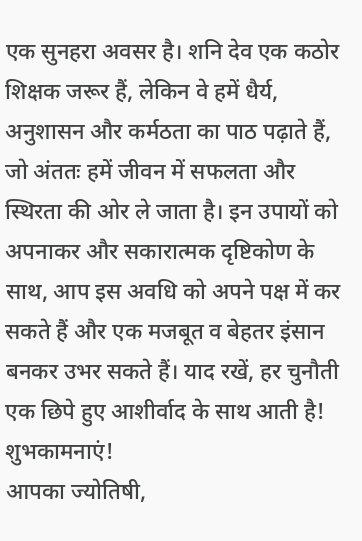एक सुनहरा अवसर है। शनि देव एक कठोर शिक्षक जरूर हैं, लेकिन वे हमें धैर्य, अनुशासन और कर्मठता का पाठ पढ़ाते हैं, जो अंततः हमें जीवन में सफलता और स्थिरता की ओर ले जाता है। इन उपायों को अपनाकर और सकारात्मक दृष्टिकोण के साथ, आप इस अवधि को अपने पक्ष में कर सकते हैं और एक मजबूत व बेहतर इंसान बनकर उभर सकते हैं। याद रखें, हर चुनौती एक छिपे हुए आशीर्वाद के साथ आती है!
शुभकामनाएं!
आपका ज्योतिषी,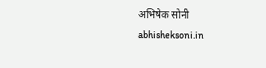अभिषेक सोनी
abhisheksoni.in